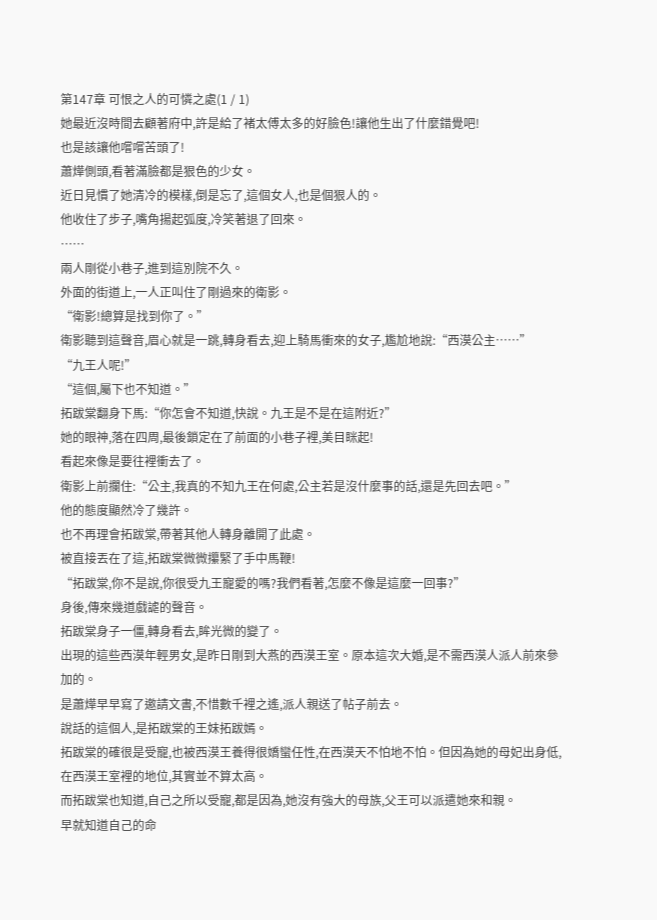第147章 可恨之人的可憐之處(1 / 1)
她最近沒時間去顧著府中,許是給了褚太傅太多的好臉色!讓他生出了什麼錯覺吧!
也是該讓他嚐嚐苦頭了!
蕭燁側頭,看著滿臉都是狠色的少女。
近日見慣了她清冷的模樣,倒是忘了,這個女人,也是個狠人的。
他收住了步子,嘴角揚起弧度,冷笑著退了回來。
……
兩人剛從小巷子,進到這別院不久。
外面的街道上,一人正叫住了剛過來的衛影。
“衛影!總算是找到你了。”
衛影聽到這聲音,眉心就是一跳,轉身看去,迎上騎馬衝來的女子,尷尬地說:“西漠公主……”
“九王人呢!”
“這個,屬下也不知道。”
拓跋棠翻身下馬:“你怎會不知道,快說。九王是不是在這附近?”
她的眼神,落在四周,最後鎖定在了前面的小巷子裡,美目眯起!
看起來像是要往裡衝去了。
衛影上前攔住:“公主,我真的不知九王在何處,公主若是沒什麼事的話,還是先回去吧。”
他的態度顯然冷了幾許。
也不再理會拓跋棠,帶著其他人轉身離開了此處。
被直接丟在了這,拓跋棠微微攥緊了手中馬鞭!
“拓跋棠,你不是說,你很受九王寵愛的嗎?我們看著,怎麼不像是這麼一回事?”
身後,傳來幾道戲謔的聲音。
拓跋棠身子一僵,轉身看去,眸光微的變了。
出現的這些西漠年輕男女,是昨日剛到大燕的西漠王室。原本這次大婚,是不需西漠人派人前來參加的。
是蕭燁早早寫了邀請文書,不惜數千裡之遙,派人親送了帖子前去。
說話的這個人,是拓跋棠的王妹拓跋嫣。
拓跋棠的確很是受寵,也被西漠王養得很嬌蠻任性,在西漠天不怕地不怕。但因為她的母妃出身低,在西漠王室裡的地位,其實並不算太高。
而拓跋棠也知道,自己之所以受寵,都是因為,她沒有強大的母族,父王可以派遣她來和親。
早就知道自己的命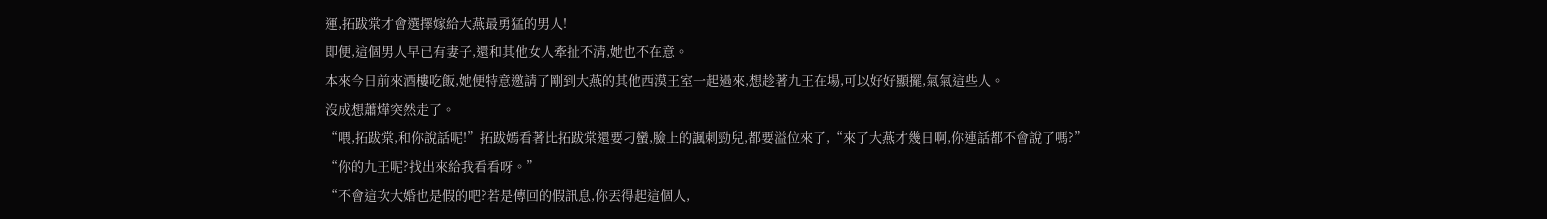運,拓跋棠才會選擇嫁給大燕最勇猛的男人!
即便,這個男人早已有妻子,還和其他女人牽扯不清,她也不在意。
本來今日前來酒樓吃飯,她便特意邀請了剛到大燕的其他西漠王室一起過來,想趁著九王在場,可以好好顯擺,氣氣這些人。
沒成想蕭燁突然走了。
“喂,拓跋棠,和你說話呢!”拓跋嫣看著比拓跋棠還要刁蠻,臉上的諷刺勁兒,都要溢位來了,“來了大燕才幾日啊,你連話都不會說了嗎?”
“你的九王呢?找出來給我看看呀。”
“不會這次大婚也是假的吧?若是傳回的假訊息,你丟得起這個人,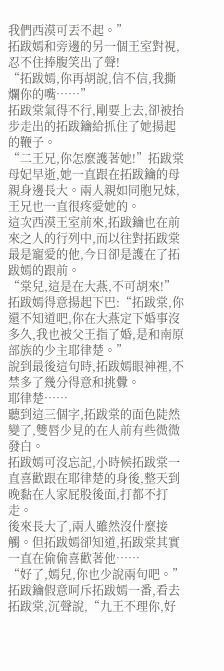我們西漠可丟不起。”
拓跋嫣和旁邊的另一個王室對視,忍不住捧腹笑出了聲!
“拓跋嫣,你再胡說,信不信,我撕爛你的嘴……”
拓跋棠氣得不行,剛要上去,卻被抬步走出的拓跋鑰給抓住了她揚起的鞭子。
“二王兄,你怎麼護著她!”拓跋棠母妃早逝,她一直跟在拓跋鑰的母親身邊長大。兩人親如同胞兄妹,王兄也一直很疼愛她的。
這次西漠王室前來,拓跋鑰也在前來之人的行列中,而以往對拓跋棠最是寵愛的他,今日卻是護在了拓跋嫣的跟前。
“棠兒,這是在大燕,不可胡來!”
拓跋嫣得意揚起下巴:“拓跋棠,你還不知道吧,你在大燕定下婚事沒多久,我也被父王指了婚,是和南原部族的少主耶律楚。”
說到最後這句時,拓跋嫣眼神裡,不禁多了幾分得意和挑釁。
耶律楚……
聽到這三個字,拓跋棠的面色陡然變了,雙唇少見的在人前有些微微發白。
拓跋嫣可沒忘記,小時候拓跋棠一直喜歡跟在耶律楚的身後,整天到晚黏在人家屁股後面,打都不打走。
後來長大了,兩人雖然沒什麼接觸。但拓跋嫣卻知道,拓跋棠其實一直在偷偷喜歡著他……
“好了,嫣兒,你也少說兩句吧。”拓跋鑰假意呵斥拓跋嫣一番,看去拓跋棠,沉聲說,“九王不理你,好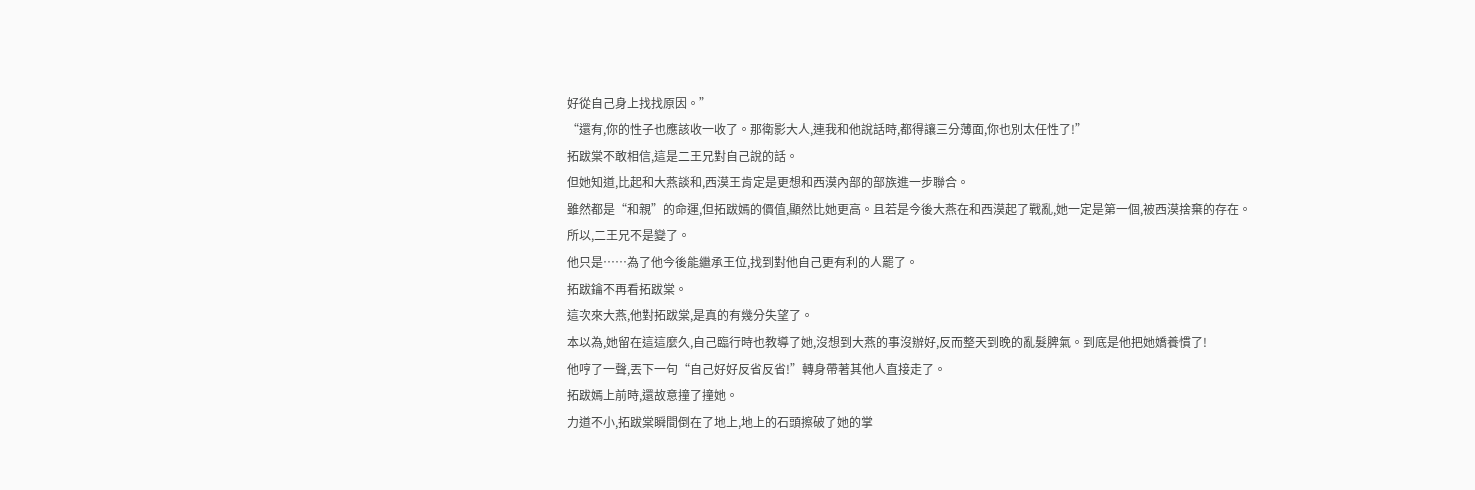好從自己身上找找原因。”
“還有,你的性子也應該收一收了。那衛影大人,連我和他說話時,都得讓三分薄面,你也別太任性了!”
拓跋棠不敢相信,這是二王兄對自己說的話。
但她知道,比起和大燕談和,西漠王肯定是更想和西漠內部的部族進一步聯合。
雖然都是“和親”的命運,但拓跋嫣的價值,顯然比她更高。且若是今後大燕在和西漠起了戰亂,她一定是第一個,被西漠捨棄的存在。
所以,二王兄不是變了。
他只是……為了他今後能繼承王位,找到對他自己更有利的人罷了。
拓跋鑰不再看拓跋棠。
這次來大燕,他對拓跋棠,是真的有幾分失望了。
本以為,她留在這這麼久,自己臨行時也教導了她,沒想到大燕的事沒辦好,反而整天到晚的亂髮脾氣。到底是他把她嬌養慣了!
他哼了一聲,丟下一句“自己好好反省反省!”轉身帶著其他人直接走了。
拓跋嫣上前時,還故意撞了撞她。
力道不小,拓跋棠瞬間倒在了地上,地上的石頭擦破了她的掌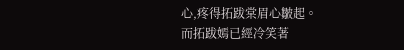心,疼得拓跋棠眉心皺起。
而拓跋嫣已經冷笑著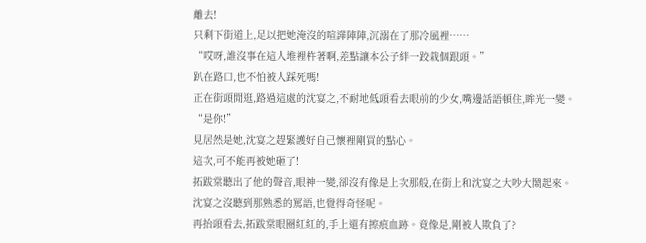離去!
只剩下街道上,足以把她淹沒的喧譁陣陣,沉溺在了那冷風裡……
“哎呀,誰沒事在這人堆裡杵著啊,差點讓本公子絆一跤栽個跟頭。”
趴在路口,也不怕被人踩死嗎!
正在街頭閒逛,路過這處的沈宴之,不耐地低頭看去眼前的少女,嘴邊話語頓住,眸光一變。
“是你!”
見居然是她,沈宴之趕緊護好自己懷裡剛買的點心。
這次,可不能再被她砸了!
拓跋棠聽出了他的聲音,眼神一變,卻沒有像是上次那般,在街上和沈宴之大吵大鬧起來。
沈宴之沒聽到那熟悉的罵語,也覺得奇怪呢。
再抬頭看去,拓跋棠眼圈紅紅的,手上還有擦痕血跡。竟像是,剛被人欺負了?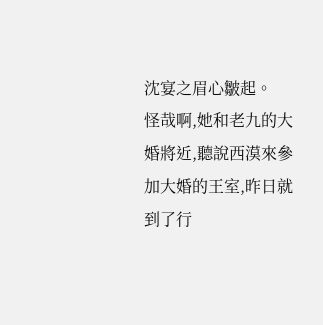沈宴之眉心皺起。
怪哉啊,她和老九的大婚將近,聽說西漠來參加大婚的王室,昨日就到了行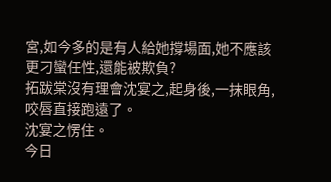宮,如今多的是有人給她撐場面,她不應該更刁蠻任性,還能被欺負?
拓跋棠沒有理會沈宴之,起身後,一抹眼角,咬唇直接跑遠了。
沈宴之愣住。
今日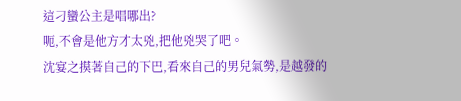這刁蠻公主是唱哪出?
呃,不會是他方才太兇,把他兇哭了吧。
沈宴之摸著自己的下巴,看來自己的男兒氣勢,是越發的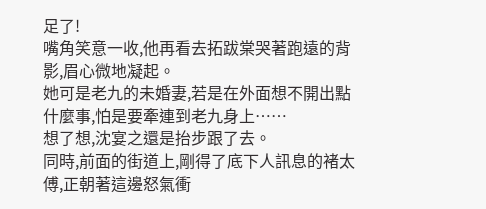足了!
嘴角笑意一收,他再看去拓跋棠哭著跑遠的背影,眉心微地凝起。
她可是老九的未婚妻,若是在外面想不開出點什麼事,怕是要牽連到老九身上……
想了想,沈宴之還是抬步跟了去。
同時,前面的街道上,剛得了底下人訊息的褚太傅,正朝著這邊怒氣衝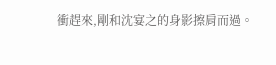衝趕來,剛和沈宴之的身影擦肩而過。